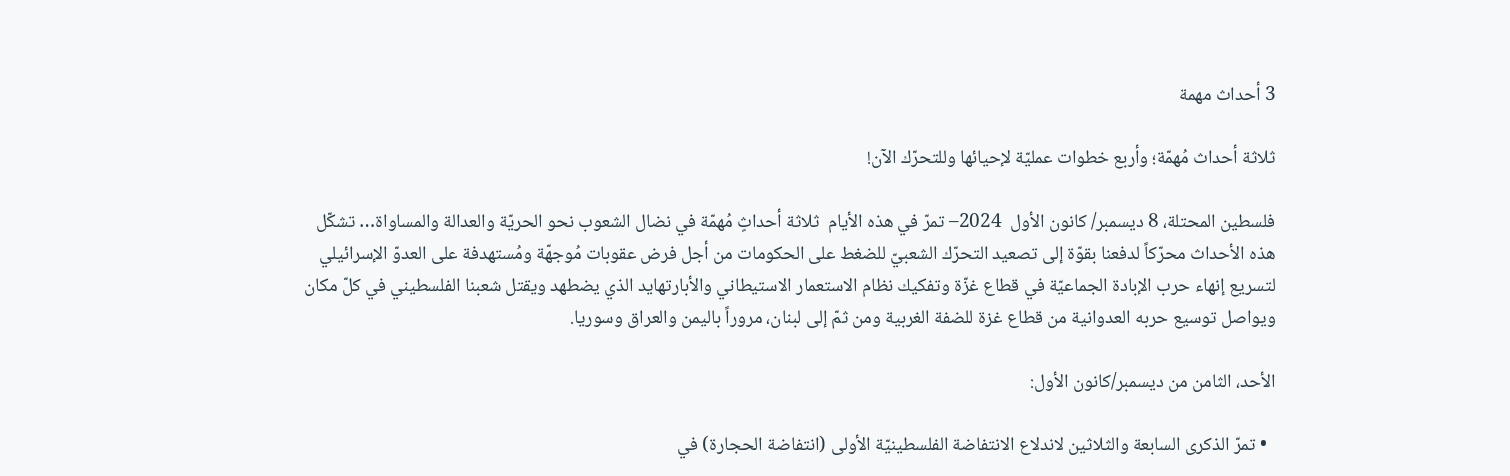3 أحداث مهمة

ثلاثة أحداث مُهمّة؛ وأربع خطوات عمليّة لإحيائها وللتحرّك الآن!

فلسطين المحتلة، 8 ديسمبر/ كانون الأول  2024– تمرّ في هذه الأيام  ثلاثة أحداثٍ مُهمّة في نضال الشعوب نحو الحريّة والعدالة والمساواة… تشكّل هذه الأحداث محرّكاً لدفعنا بقوّة إلى تصعيد التحرّك الشعبيّ للضغط على الحكومات من أجل فرض عقوبات مُوجهّة ومُستهدفة على العدوّ الإسرائيلي لتسريع إنهاء حرب الإبادة الجماعيّة في قطاع غزّة وتفكيك نظام الاستعمار الاستيطاني والأبارتهايد الذي يضطهد ويقتل شعبنا الفلسطيني في كلّ مكان ويواصل توسيع حربه العدوانية من قطاع غزة للضفة الغربية ومن ثمّ إلى لبنان، مروراً باليمن والعراق وسوريا.

الأحد، الثامن من ديسمبر/كانون الأول:

  • تمرّ الذكرى السابعة والثلاثين لاندلاع الانتفاضة الفلسطينيّة الأولى (انتفاضة الحجارة) في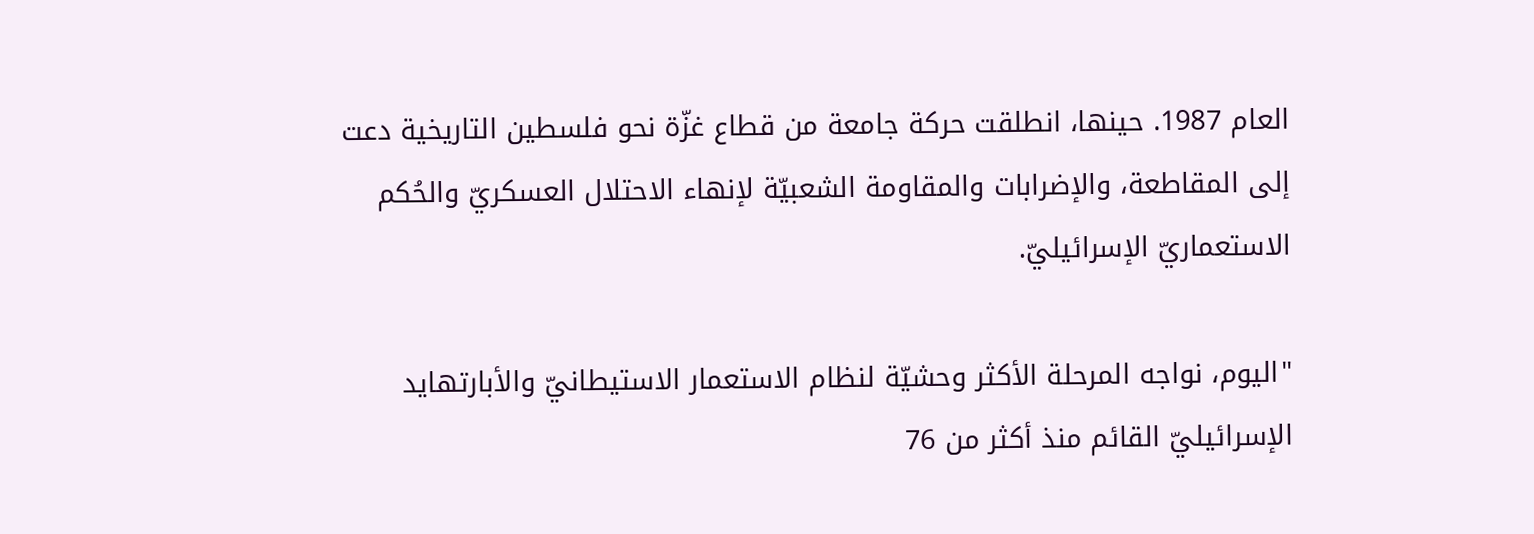العام 1987. حينها، انطلقت حركة جامعة من قطاع غزّة نحو فلسطين التاريخية دعت إلى المقاطعة، والإضرابات والمقاومة الشعبيّة لإنهاء الاحتلال العسكريّ والحُكم الاستعماريّ الإسرائيليّ.

"اليوم، نواجه المرحلة الأكثر وحشيّة لنظام الاستعمار الاستيطانيّ والأبارتهايد الإسرائيليّ القائم منذ أكثر من 76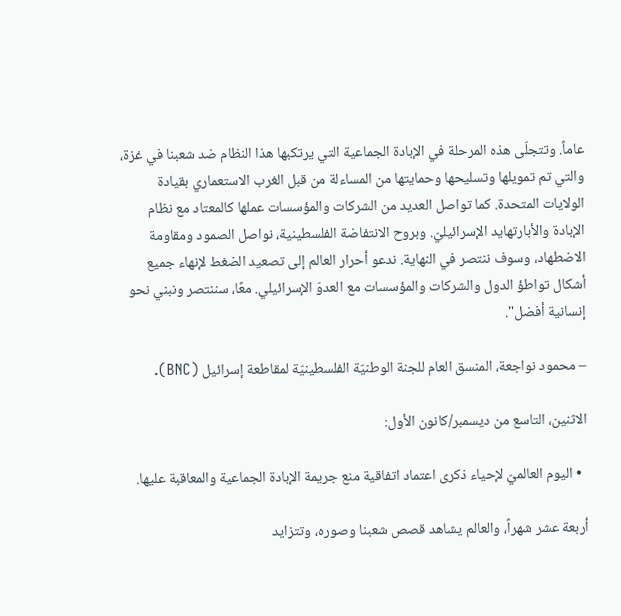عاماً. وتتجلّى هذه المرحلة في الإبادة الجماعية التي يرتكبها هذا النظام ضد شعبنا في غزة، والتي تم تمويلها وتسليحها وحمايتها من المساءلة من قبل الغرب الاستعماري بقيادة الولايات المتحدة. كما تواصل العديد من الشركات والمؤسسات عملها كالمعتاد مع نظام الإبادة والأبارتهايد الإسرائيليّ. وبروح الانتفاضة الفلسطينية، نواصل الصمود ومقاومة الاضطهاد، وسوف ننتصر في النهاية. ندعو أحرار العالم إلى تصعيد الضغط لإنهاء جميع أشكال تواطؤ الدول والشركات والمؤسسات مع العدوّ الإسرائيلي. معًا، سننتصر ونبني نحو إنسانية أفضل".

– محمود نواجعة، المنسق العام للجنة الوطنيّة الفلسطينيّة لمقاطعة إسرائيل (BNC).

الاثنين، التاسع من ديسمبر/كانون الأول:

  • اليوم العالميّ لإحياء ذكرى اعتماد اتفاقية منع جريمة الإبادة الجماعية والمعاقبة عليها.

أربعة عشر شهراً، والعالم يشاهد قصص شعبنا وصوره، وتتزايد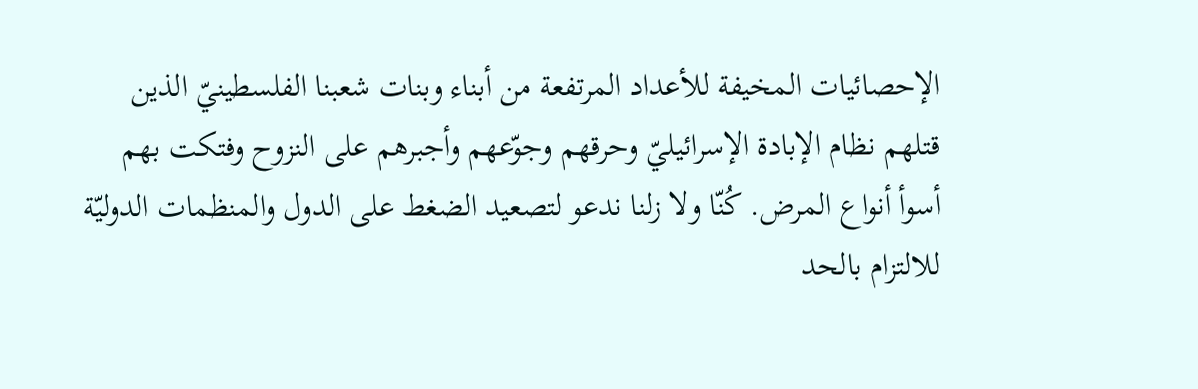الإحصائيات المخيفة للأعداد المرتفعة من أبناء وبنات شعبنا الفلسطينيّ الذين قتلهم نظام الإبادة الإسرائيليّ وحرقهم وجوّعهم وأجبرهم على النزوح وفتكت بهم  أسوأ أنواع المرض. كُنّا ولا زلنا ندعو لتصعيد الضغط على الدول والمنظمات الدوليّة للالتزام بالحد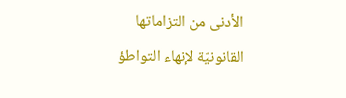الأدنى من التزاماتها القانونيّة لإنهاء التواطؤ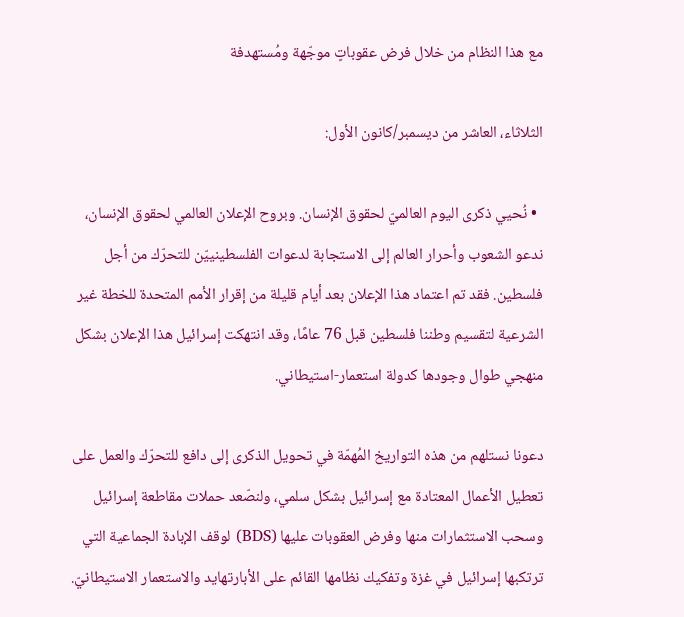مع هذا النظام من خلال فرض عقوباتٍ موجّهة ومُستهدفة

الثلاثاء، العاشر من ديسمبر/كانون الأول:

  • نُحيي ذكرى اليوم العالميّ لحقوق الإنسان. وبروح الإعلان العالمي لحقوق الإنسان، ندعو الشعوب وأحرار العالم إلى الاستجابة لدعوات الفلسطينييّن للتحرّك من أجل فلسطين. فقد تم اعتماد هذا الإعلان بعد أيام قليلة من إقرار الأمم المتحدة للخطة غير الشرعية لتقسيم وطننا فلسطين قبل 76 عامًا، وقد انتهكت إسرائيل هذا الإعلان بشكل منهجي طوال وجودها كدولة استعمار-استيطاني.

دعونا نستلهم من هذه التواريخ المُهمّة في تحويل الذكرى إلى دافع للتحرّك والعمل على تعطيل الأعمال المعتادة مع إسرائيل بشكل سلمي، ولنصّعد حملات مقاطعة إسرائيل وسحب الاستثمارات منها وفرض العقوبات عليها (BDS) لوقف الإبادة الجماعية التي ترتكبها إسرائيل في غزة وتفكيك نظامها القائم على الأبارتهايد والاستعمار الاستيطانيّ.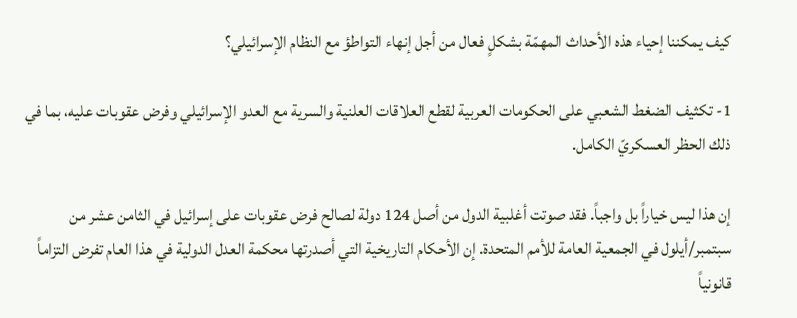كيف يمكننا إحياء هذه الأحداث المهمّة بشكلٍ فعال من أجل إنهاء التواطؤ مع النظام الإسرائيلي؟

1- تكثيف الضغط الشعبي على الحكومات العربية لقطع العلاقات العلنية والسرية مع العدو الإسرائيلي وفرض عقوبات عليه، بما في ذلك الحظر العسكريّ الكامل.

إن هذا ليس خياراً بل واجباً. فقد صوتت أغلبية الدول من أصل 124 دولة لصالح فرض عقوبات على إسرائيل في الثامن عشر من سبتمبر/أيلول في الجمعية العامة للأمم المتحدة. إن الأحكام التاريخية التي أصدرتها محكمة العدل الدولية في هذا العام تفرض التزاماً قانونياً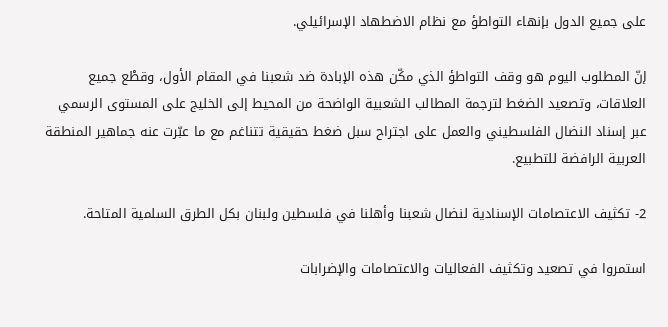على جميع الدول بإنهاء التواطؤ مع نظام الاضطهاد الإسرائيلي.

إنّ المطلوب اليوم هو وقف التواطؤ الذي مكّن هذه الإبادة ضد شعبنا في المقام الأول، وقطْع جميع العلاقات، وتصعيد الضغط لترجمة المطالب الشعبية الواضحة من المحيط إلى الخليج على المستوى الرسمي عبر إسناد النضال الفلسطيني والعمل على اجتراح سبل ضغط حقيقية تتناغم مع ما عبّرت عنه جماهير المنطقة العربية الرافضة للتطبيع.

2- تكثيف الاعتصامات الإسنادية لنضال شعبنا وأهلنا في فلسطين ولبنان بكل الطرق السلمية المتاحة.

استمروا في تصعيد وتكثيف الفعاليات والاعتصامات والإضرابات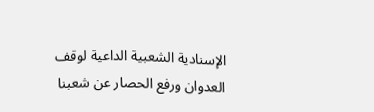الإسنادية الشعبية الداعية لوقف العدوان ورفع الحصار عن شعبنا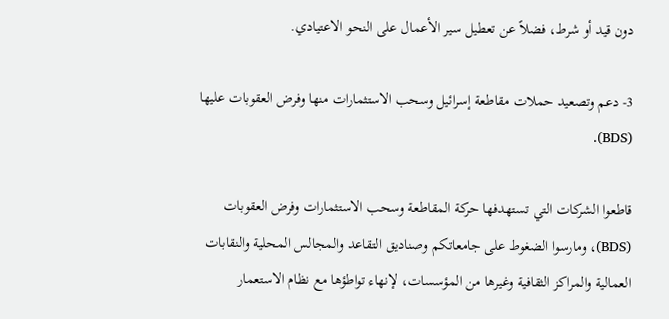دون قيد أو شرط، فضلاً عن تعطيل سير الأعمال على النحو الاعتيادي.

3- دعم وتصعيد حملات مقاطعة إسرائيل وسحب الاستثمارات منها وفرض العقوبات عليها (BDS).

قاطعوا الشركات التي تستهدفها حركة المقاطعة وسحب الاستثمارات وفرض العقوبات (BDS)، ومارسوا الضغوط على جامعاتكم وصناديق التقاعد والمجالس المحلية والنقابات العمالية والمراكز الثقافية وغيرها من المؤسسات، لإنهاء تواطؤها مع نظام الاستعمار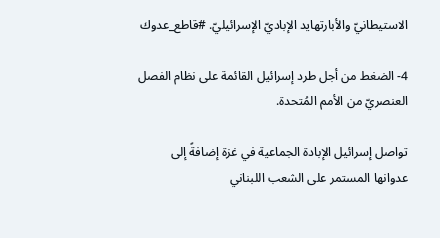الاستيطانيّ والأبارتهايد الإباديّ الإسرائيليّ. #قاطع_عدوك

4- الضغط من أجل طرد إسرائيل القائمة على نظام الفصل العنصريّ من الأمم المُتحدة.

تواصل إسرائيل الإبادة الجماعية في غزة إضافةً إلى عدوانها المستمر على الشعب اللبناني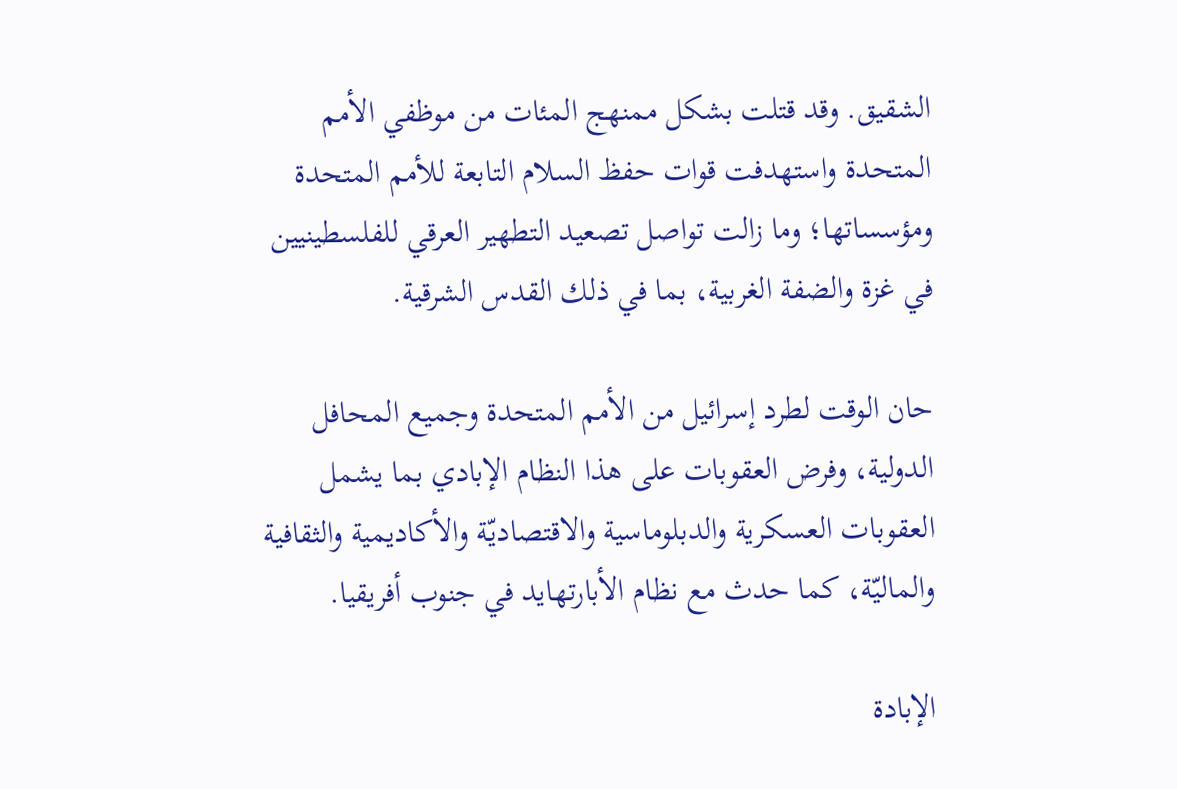الشقيق. وقد قتلت بشكل ممنهج المئات من موظفي الأمم المتحدة واستهدفت قوات حفظ السلام التابعة للأمم المتحدة ومؤسساتها؛ وما زالت تواصل تصعيد التطهير العرقي للفلسطينيين في غزة والضفة الغربية، بما في ذلك القدس الشرقية.

حان الوقت لطرد إسرائيل من الأمم المتحدة وجميع المحافل الدولية، وفرض العقوبات على هذا النظام الإبادي بما يشمل العقوبات العسكرية والدبلوماسية والاقتصاديّة والأكاديمية والثقافية والماليّة، كما حدث مع نظام الأبارتهايد في جنوب أفريقيا.

الإبادة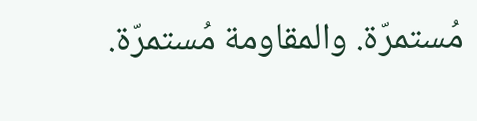مُستمرّة. والمقاومة مُستمرّة.